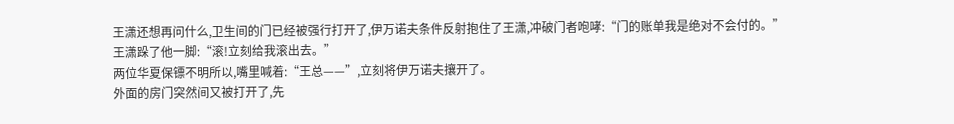王潇还想再问什么,卫生间的门已经被强行打开了,伊万诺夫条件反射抱住了王潇,冲破门者咆哮:“门的账单我是绝对不会付的。”
王潇跺了他一脚:“滚!立刻给我滚出去。”
两位华夏保镖不明所以,嘴里喊着:“王总——”,立刻将伊万诺夫攘开了。
外面的房门突然间又被打开了,先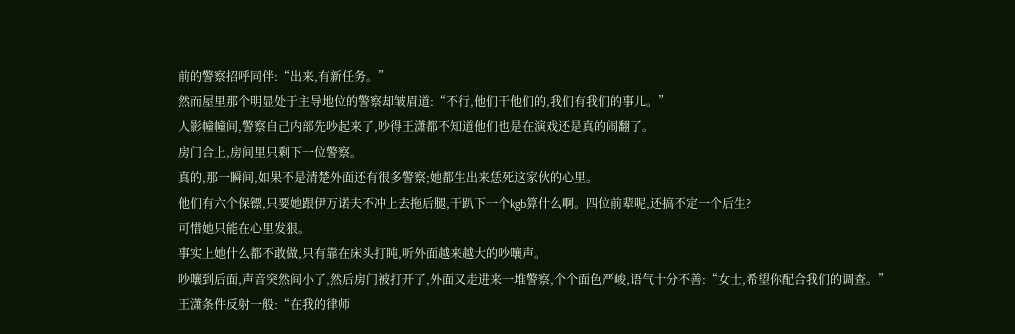前的警察招呼同伴:“出来,有新任务。”
然而屋里那个明显处于主导地位的警察却皱眉道:“不行,他们干他们的,我们有我们的事儿。”
人影幢幢间,警察自己内部先吵起来了,吵得王潇都不知道他们也是在演戏还是真的闹翻了。
房门合上,房间里只剩下一位警察。
真的,那一瞬间,如果不是清楚外面还有很多警察;她都生出来恁死这家伙的心里。
他们有六个保镖,只要她跟伊万诺夫不冲上去拖后腿,干趴下一个kgb算什么啊。四位前辈呢,还搞不定一个后生?
可惜她只能在心里发狠。
事实上她什么都不敢做,只有靠在床头打盹,听外面越来越大的吵嚷声。
吵嚷到后面,声音突然间小了,然后房门被打开了,外面又走进来一堆警察,个个面色严峻,语气十分不善:“女士,希望你配合我们的调查。”
王潇条件反射一般:“在我的律师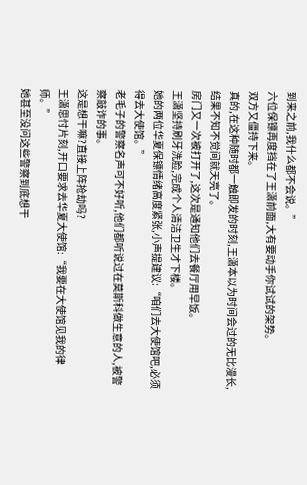到来之前,我什么都不会说。”
六位保镖再度挡在了王潇前面,大有要动手你试试的架势。
双方又僵持下来。
真的,在这种随时都一触即发的时刻,王潇本以为时间会过的无比漫长,结果不知不觉间就天亮了。
房门又一次被打开了,这次是通知他们去餐厅用早饭。
王潇坚持刷牙洗脸,完成个人清洁卫生才下楼。
她的两位华夏保镖情绪高度紧张,小声提建议:“咱们去大使馆吧,必须得去大使馆。”
老毛子的警察名声可不好听,他们都听说过在莫斯科做生意的人,被警察敲诈的事。
这是想干嘛?直接上阵抢劫吗?
王潇思忖片刻,开口要求去华夏大使馆:“我要在大使馆见我的律师。”
她甚至没问这些警察到底想干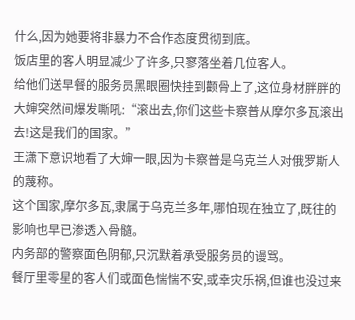什么,因为她要将非暴力不合作态度贯彻到底。
饭店里的客人明显减少了许多,只寥落坐着几位客人。
给他们送早餐的服务员黑眼圈快挂到颧骨上了,这位身材胖胖的大婶突然间爆发嘶吼:“滚出去,你们这些卡察普从摩尔多瓦滚出去!这是我们的国家。”
王潇下意识地看了大婶一眼,因为卡察普是乌克兰人对俄罗斯人的蔑称。
这个国家,摩尔多瓦,隶属于乌克兰多年,哪怕现在独立了,既往的影响也早已渗透入骨髓。
内务部的警察面色阴郁,只沉默着承受服务员的谩骂。
餐厅里零星的客人们或面色惴惴不安,或幸灾乐祸,但谁也没过来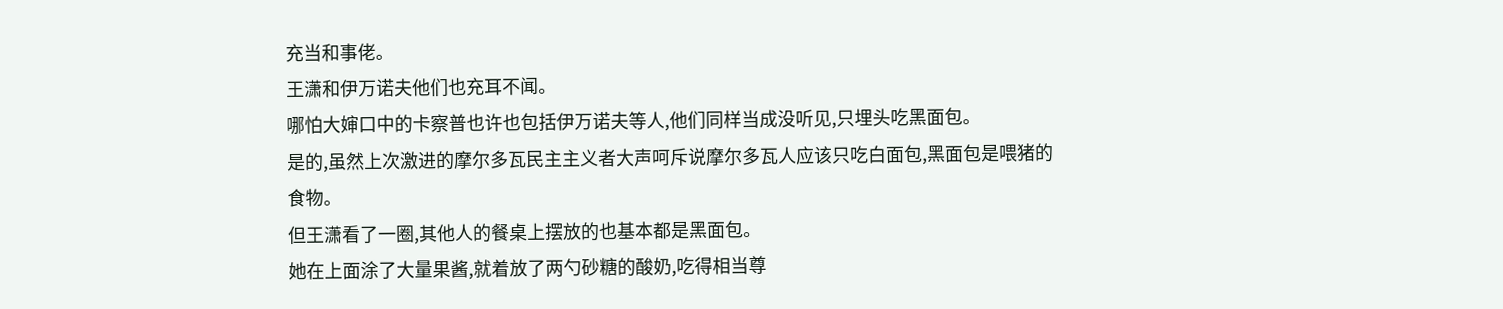充当和事佬。
王潇和伊万诺夫他们也充耳不闻。
哪怕大婶口中的卡察普也许也包括伊万诺夫等人,他们同样当成没听见,只埋头吃黑面包。
是的,虽然上次激进的摩尔多瓦民主主义者大声呵斥说摩尔多瓦人应该只吃白面包,黑面包是喂猪的食物。
但王潇看了一圈,其他人的餐桌上摆放的也基本都是黑面包。
她在上面涂了大量果酱,就着放了两勺砂糖的酸奶,吃得相当尊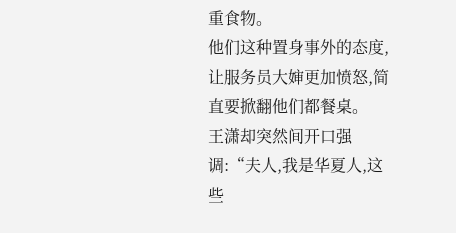重食物。
他们这种置身事外的态度,让服务员大婶更加愤怒,简直要掀翻他们都餐桌。
王潇却突然间开口强调:“夫人,我是华夏人,这些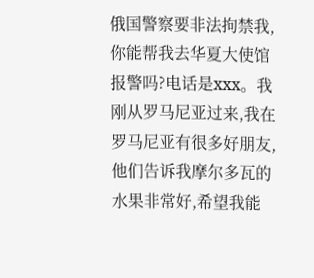俄国警察要非法拘禁我,你能帮我去华夏大使馆报警吗?电话是xxx。我刚从罗马尼亚过来,我在罗马尼亚有很多好朋友,他们告诉我摩尔多瓦的水果非常好,希望我能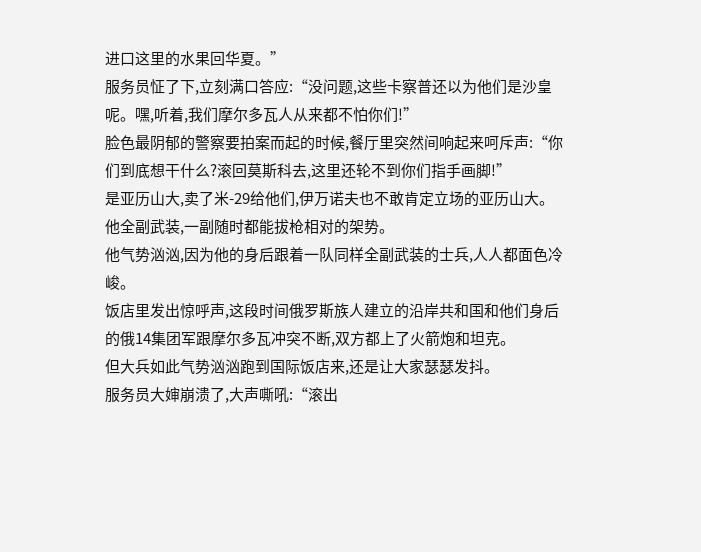进口这里的水果回华夏。”
服务员怔了下,立刻满口答应:“没问题,这些卡察普还以为他们是沙皇呢。嘿,听着,我们摩尔多瓦人从来都不怕你们!”
脸色最阴郁的警察要拍案而起的时候,餐厅里突然间响起来呵斥声:“你们到底想干什么?滚回莫斯科去,这里还轮不到你们指手画脚!”
是亚历山大,卖了米-29给他们,伊万诺夫也不敢肯定立场的亚历山大。
他全副武装,一副随时都能拔枪相对的架势。
他气势汹汹,因为他的身后跟着一队同样全副武装的士兵,人人都面色冷峻。
饭店里发出惊呼声,这段时间俄罗斯族人建立的沿岸共和国和他们身后的俄14集团军跟摩尔多瓦冲突不断,双方都上了火箭炮和坦克。
但大兵如此气势汹汹跑到国际饭店来,还是让大家瑟瑟发抖。
服务员大婶崩溃了,大声嘶吼:“滚出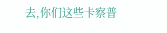去,你们这些卡察普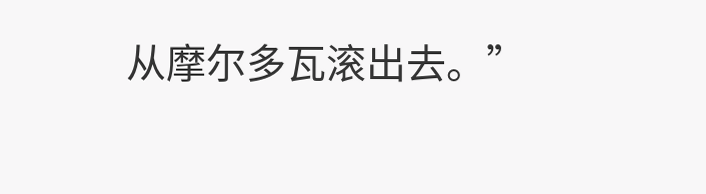从摩尔多瓦滚出去。”